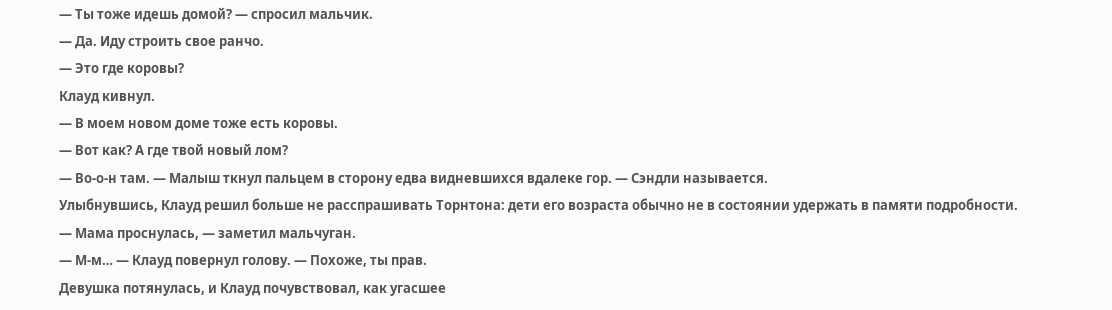— Ты тоже идешь домой? — спросил мальчик.
— Да. Иду строить свое ранчо.
— Это где коровы?
Клауд кивнул.
— В моем новом доме тоже есть коровы.
— Вот как? А где твой новый лом?
— Во-о-н там. — Малыш ткнул пальцем в сторону едва видневшихся вдалеке гор. — Сэндли называется.
Улыбнувшись, Клауд решил больше не расспрашивать Торнтона: дети его возраста обычно не в состоянии удержать в памяти подробности.
— Мама проснулась, — заметил мальчуган.
— М-м… — Клауд повернул голову. — Похоже, ты прав.
Девушка потянулась, и Клауд почувствовал, как угасшее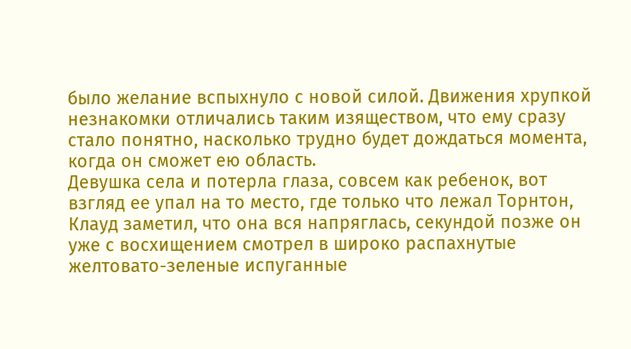было желание вспыхнуло с новой силой. Движения хрупкой незнакомки отличались таким изяществом, что ему сразу стало понятно, насколько трудно будет дождаться момента, когда он сможет ею область.
Девушка села и потерла глаза, совсем как ребенок, вот взгляд ее упал на то место, где только что лежал Торнтон, Клауд заметил, что она вся напряглась, секундой позже он уже с восхищением смотрел в широко распахнутые желтовато-зеленые испуганные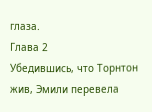глаза.
Глава 2
Убедившись, что Торнтон жив, Эмили перевела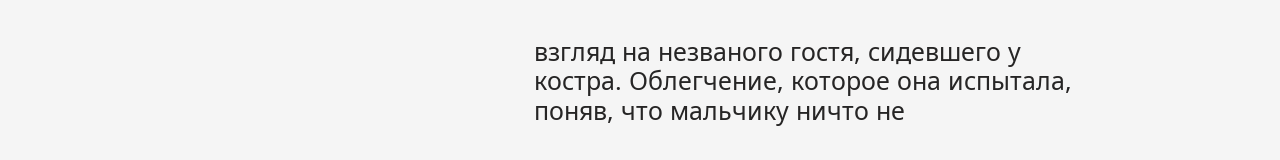взгляд на незваного гостя, сидевшего у костра. Облегчение, которое она испытала, поняв, что мальчику ничто не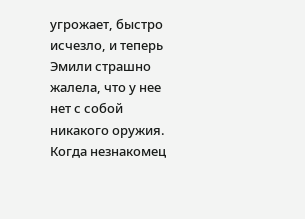угрожает, быстро исчезло, и теперь Эмили страшно жалела, что у нее нет с собой никакого оружия.
Когда незнакомец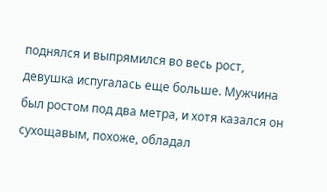поднялся и выпрямился во весь рост, девушка испугалась еще больше. Мужчина был ростом под два метра, и хотя казался он сухощавым, похоже, обладал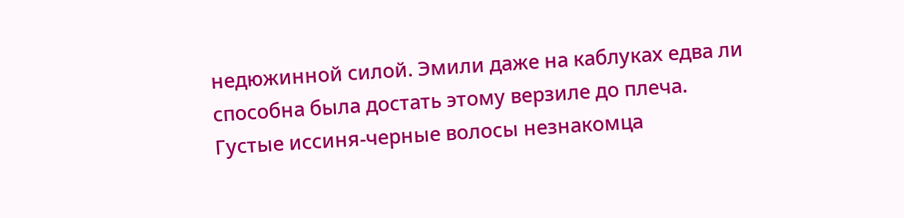недюжинной силой. Эмили даже на каблуках едва ли способна была достать этому верзиле до плеча.
Густые иссиня-черные волосы незнакомца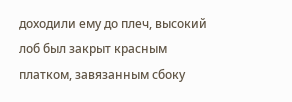доходили ему до плеч, высокий лоб был закрыт красным платком, завязанным сбоку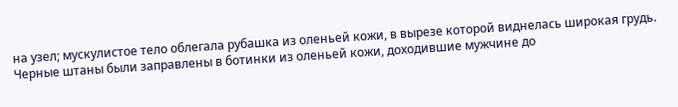на узел; мускулистое тело облегала рубашка из оленьей кожи, в вырезе которой виднелась широкая грудь. Черные штаны были заправлены в ботинки из оленьей кожи, доходившие мужчине до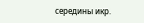середины икр.